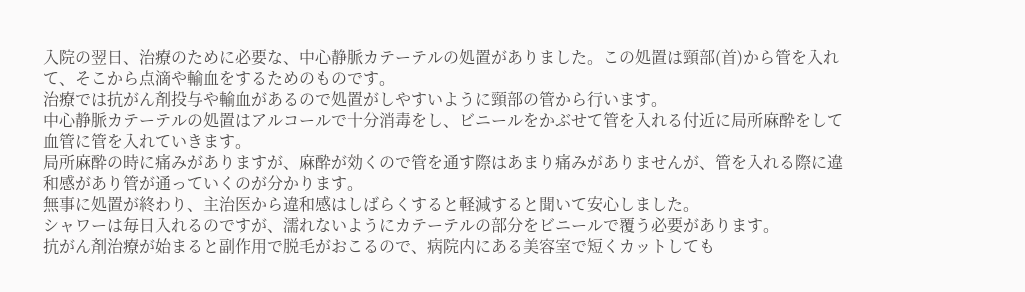入院の翌日、治療のために必要な、中心静脈カテーテルの処置がありました。この処置は頸部(首)から管を入れて、そこから点滴や輸血をするためのものです。
治療では抗がん剤投与や輸血があるので処置がしやすいように頸部の管から行います。
中心静脈カテーテルの処置はアルコールで十分消毒をし、ビニールをかぶせて管を入れる付近に局所麻酔をして血管に管を入れていきます。
局所麻酔の時に痛みがありますが、麻酔が効くので管を通す際はあまり痛みがありませんが、管を入れる際に違和感があり管が通っていくのが分かります。
無事に処置が終わり、主治医から違和感はしばらくすると軽減すると聞いて安心しました。
シャワーは毎日入れるのですが、濡れないようにカテーテルの部分をビニールで覆う必要があります。
抗がん剤治療が始まると副作用で脱毛がおこるので、病院内にある美容室で短くカットしても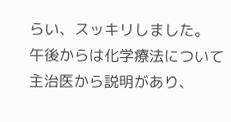らい、スッキリしました。
午後からは化学療法について主治医から説明があり、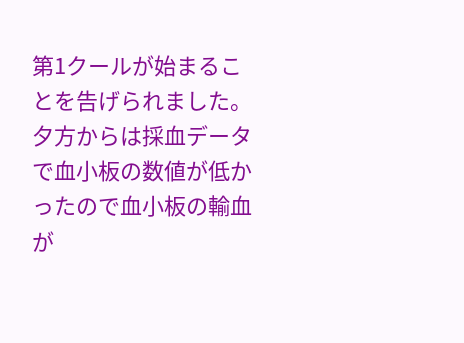第1クールが始まることを告げられました。
夕方からは採血データで血小板の数値が低かったので血小板の輸血が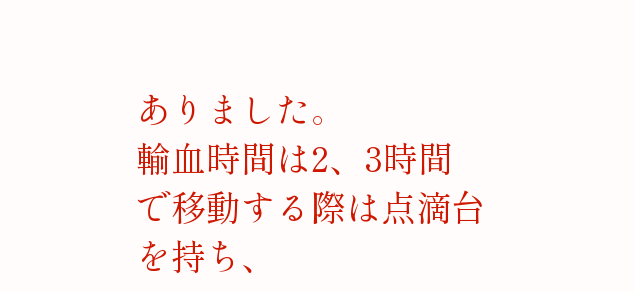ありました。
輸血時間は2、3時間で移動する際は点滴台を持ち、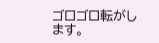ゴロゴロ転がします。